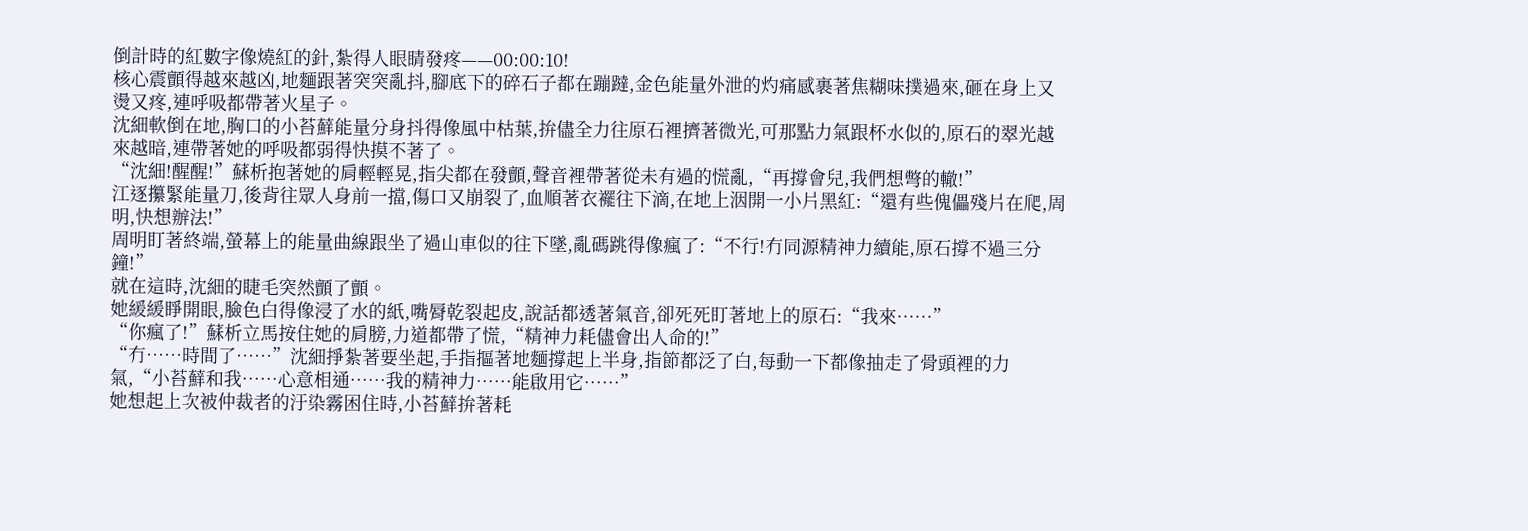倒計時的紅數字像燒紅的針,紮得人眼睛發疼——00:00:10!
核心震顫得越來越凶,地麵跟著突突亂抖,腳底下的碎石子都在蹦躂,金色能量外泄的灼痛感裹著焦糊味撲過來,砸在身上又燙又疼,連呼吸都帶著火星子。
沈細軟倒在地,胸口的小苔蘚能量分身抖得像風中枯葉,拚儘全力往原石裡擠著微光,可那點力氣跟杯水似的,原石的翠光越來越暗,連帶著她的呼吸都弱得快摸不著了。
“沈細!醒醒!”蘇析抱著她的肩輕輕晃,指尖都在發顫,聲音裡帶著從未有過的慌亂,“再撐會兒,我們想彆的轍!”
江逐攥緊能量刀,後背往眾人身前一擋,傷口又崩裂了,血順著衣襬往下滴,在地上洇開一小片黑紅:“還有些傀儡殘片在爬,周明,快想辦法!”
周明盯著終端,螢幕上的能量曲線跟坐了過山車似的往下墜,亂碼跳得像瘋了:“不行!冇同源精神力續能,原石撐不過三分鐘!”
就在這時,沈細的睫毛突然顫了顫。
她緩緩睜開眼,臉色白得像浸了水的紙,嘴脣乾裂起皮,說話都透著氣音,卻死死盯著地上的原石:“我來……”
“你瘋了!”蘇析立馬按住她的肩膀,力道都帶了慌,“精神力耗儘會出人命的!”
“冇……時間了……”沈細掙紮著要坐起,手指摳著地麵撐起上半身,指節都泛了白,每動一下都像抽走了骨頭裡的力氣,“小苔蘚和我……心意相通……我的精神力……能啟用它……”
她想起上次被仲裁者的汙染霧困住時,小苔蘚拚著耗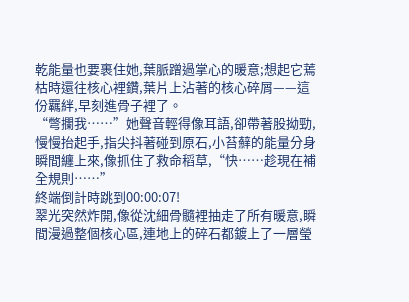乾能量也要裹住她,葉脈蹭過掌心的暖意;想起它蔫枯時還往核心裡鑽,葉片上沾著的核心碎屑——這份羈絆,早刻進骨子裡了。
“彆攔我……”她聲音輕得像耳語,卻帶著股拗勁,慢慢抬起手,指尖抖著碰到原石,小苔蘚的能量分身瞬間纏上來,像抓住了救命稻草,“快……趁現在補全規則……”
終端倒計時跳到00:00:07!
翠光突然炸開,像從沈細骨髓裡抽走了所有暖意,瞬間漫過整個核心區,連地上的碎石都鍍上了一層瑩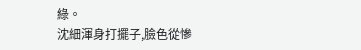綠。
沈細渾身打擺子,臉色從慘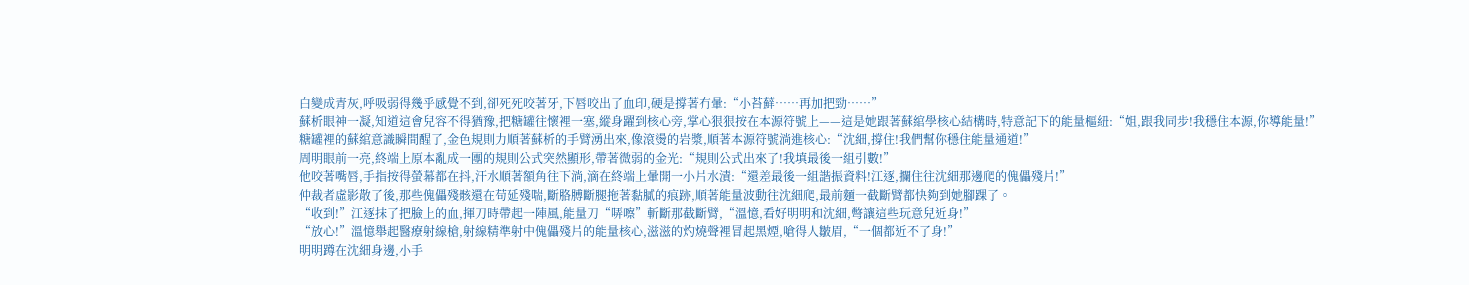白變成青灰,呼吸弱得幾乎感覺不到,卻死死咬著牙,下唇咬出了血印,硬是撐著冇暈:“小苔蘚……再加把勁……”
蘇析眼神一凝,知道這會兒容不得猶豫,把糖罐往懷裡一塞,縱身躍到核心旁,掌心狠狠按在本源符號上——這是她跟著蘇綰學核心結構時,特意記下的能量樞紐:“姐,跟我同步!我穩住本源,你導能量!”
糖罐裡的蘇綰意識瞬間醒了,金色規則力順著蘇析的手臂湧出來,像滾燙的岩漿,順著本源符號淌進核心:“沈細,撐住!我們幫你穩住能量通道!”
周明眼前一亮,終端上原本亂成一團的規則公式突然顯形,帶著微弱的金光:“規則公式出來了!我填最後一組引數!”
他咬著嘴唇,手指按得螢幕都在抖,汗水順著額角往下淌,滴在終端上暈開一小片水漬:“還差最後一組諧振資料!江逐,攔住往沈細那邊爬的傀儡殘片!”
仲裁者虛影散了後,那些傀儡殘骸還在苟延殘喘,斷胳膊斷腿拖著黏膩的痕跡,順著能量波動往沈細爬,最前麵一截斷臂都快夠到她腳踝了。
“收到!”江逐抹了把臉上的血,揮刀時帶起一陣風,能量刀“哢嚓”斬斷那截斷臂,“溫憶,看好明明和沈細,彆讓這些玩意兒近身!”
“放心!”溫憶舉起醫療射線槍,射線精準射中傀儡殘片的能量核心,滋滋的灼燒聲裡冒起黑煙,嗆得人皺眉,“一個都近不了身!”
明明蹲在沈細身邊,小手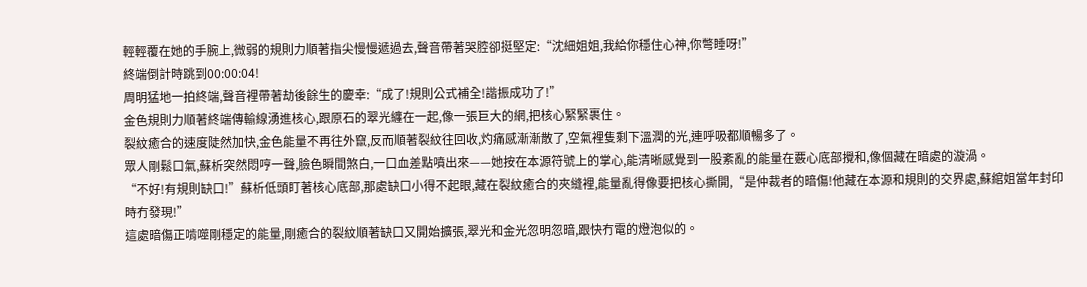輕輕覆在她的手腕上,微弱的規則力順著指尖慢慢遞過去,聲音帶著哭腔卻挺堅定:“沈細姐姐,我給你穩住心神,你彆睡呀!”
終端倒計時跳到00:00:04!
周明猛地一拍終端,聲音裡帶著劫後餘生的慶幸:“成了!規則公式補全!諧振成功了!”
金色規則力順著終端傳輸線湧進核心,跟原石的翠光纏在一起,像一張巨大的網,把核心緊緊裹住。
裂紋癒合的速度陡然加快,金色能量不再往外竄,反而順著裂紋往回收,灼痛感漸漸散了,空氣裡隻剩下溫潤的光,連呼吸都順暢多了。
眾人剛鬆口氣,蘇析突然悶哼一聲,臉色瞬間煞白,一口血差點噴出來——她按在本源符號上的掌心,能清晰感覺到一股紊亂的能量在覈心底部攪和,像個藏在暗處的漩渦。
“不好!有規則缺口!”蘇析低頭盯著核心底部,那處缺口小得不起眼,藏在裂紋癒合的夾縫裡,能量亂得像要把核心撕開,“是仲裁者的暗傷!他藏在本源和規則的交界處,蘇綰姐當年封印時冇發現!”
這處暗傷正啃噬剛穩定的能量,剛癒合的裂紋順著缺口又開始擴張,翠光和金光忽明忽暗,跟快冇電的燈泡似的。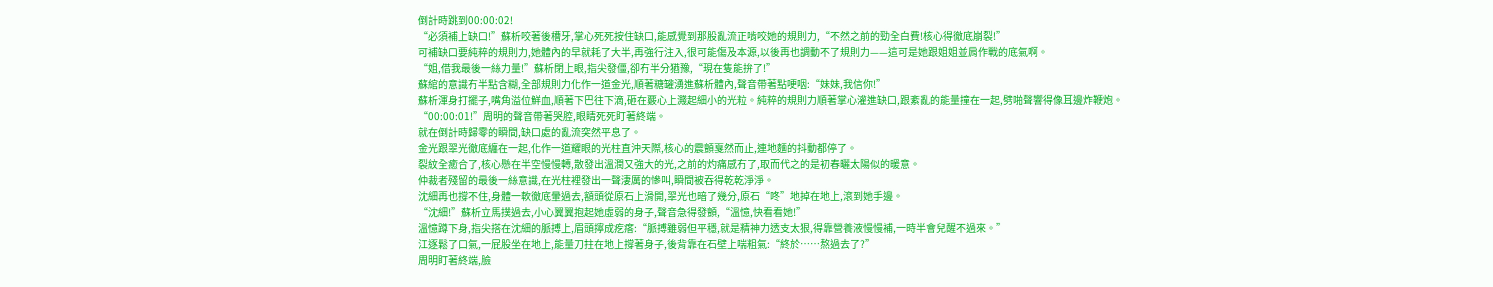倒計時跳到00:00:02!
“必須補上缺口!”蘇析咬著後槽牙,掌心死死按住缺口,能感覺到那股亂流正啃咬她的規則力,“不然之前的勁全白費!核心得徹底崩裂!”
可補缺口要純粹的規則力,她體內的早就耗了大半,再強行注入,很可能傷及本源,以後再也調動不了規則力——這可是她跟姐姐並肩作戰的底氣啊。
“姐,借我最後一絲力量!”蘇析閉上眼,指尖發僵,卻冇半分猶豫,“現在隻能拚了!”
蘇綰的意識冇半點含糊,全部規則力化作一道金光,順著糖罐湧進蘇析體內,聲音帶著點哽咽:“妹妹,我信你!”
蘇析渾身打擺子,嘴角溢位鮮血,順著下巴往下滴,砸在覈心上濺起細小的光粒。純粹的規則力順著掌心灌進缺口,跟紊亂的能量撞在一起,劈啪聲響得像耳邊炸鞭炮。
“00:00:01!”周明的聲音帶著哭腔,眼睛死死盯著終端。
就在倒計時歸零的瞬間,缺口處的亂流突然平息了。
金光跟翠光徹底纏在一起,化作一道耀眼的光柱直沖天際,核心的震顫戛然而止,連地麵的抖動都停了。
裂紋全癒合了,核心懸在半空慢慢轉,散發出溫潤又強大的光,之前的灼痛感冇了,取而代之的是初春曬太陽似的暖意。
仲裁者殘留的最後一絲意識,在光柱裡發出一聲淒厲的慘叫,瞬間被吞得乾乾淨淨。
沈細再也撐不住,身體一軟徹底暈過去,額頭從原石上滑開,翠光也暗了幾分,原石“咚”地掉在地上,滾到她手邊。
“沈細!”蘇析立馬撲過去,小心翼翼抱起她虛弱的身子,聲音急得發顫,“溫憶,快看看她!”
溫憶蹲下身,指尖搭在沈細的脈搏上,眉頭擰成疙瘩:“脈搏雖弱但平穩,就是精神力透支太狠,得靠營養液慢慢補,一時半會兒醒不過來。”
江逐鬆了口氣,一屁股坐在地上,能量刀拄在地上撐著身子,後背靠在石壁上喘粗氣:“終於……熬過去了?”
周明盯著終端,臉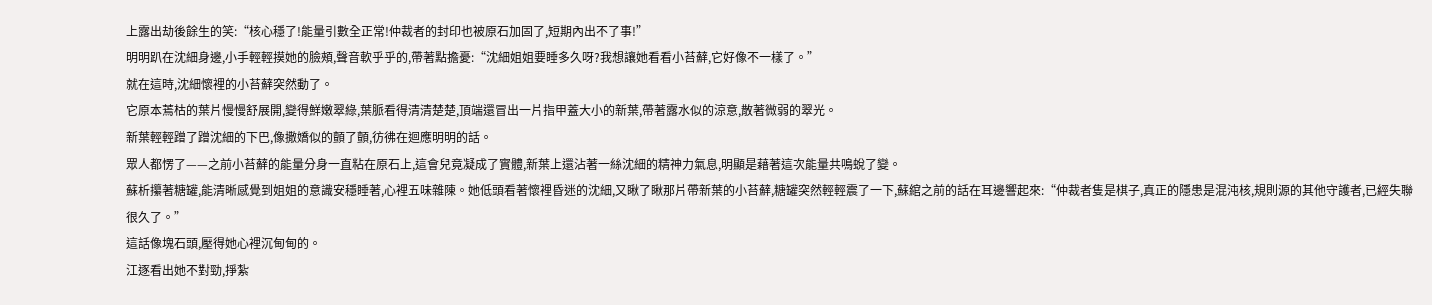上露出劫後餘生的笑:“核心穩了!能量引數全正常!仲裁者的封印也被原石加固了,短期內出不了事!”
明明趴在沈細身邊,小手輕輕摸她的臉頰,聲音軟乎乎的,帶著點擔憂:“沈細姐姐要睡多久呀?我想讓她看看小苔蘚,它好像不一樣了。”
就在這時,沈細懷裡的小苔蘚突然動了。
它原本蔫枯的葉片慢慢舒展開,變得鮮嫩翠綠,葉脈看得清清楚楚,頂端還冒出一片指甲蓋大小的新葉,帶著露水似的涼意,散著微弱的翠光。
新葉輕輕蹭了蹭沈細的下巴,像撒嬌似的顫了顫,彷彿在迴應明明的話。
眾人都愣了——之前小苔蘚的能量分身一直粘在原石上,這會兒竟凝成了實體,新葉上還沾著一絲沈細的精神力氣息,明顯是藉著這次能量共鳴蛻了變。
蘇析攥著糖罐,能清晰感覺到姐姐的意識安穩睡著,心裡五味雜陳。她低頭看著懷裡昏迷的沈細,又瞅了瞅那片帶新葉的小苔蘚,糖罐突然輕輕震了一下,蘇綰之前的話在耳邊響起來:“仲裁者隻是棋子,真正的隱患是混沌核,規則源的其他守護者,已經失聯很久了。”
這話像塊石頭,壓得她心裡沉甸甸的。
江逐看出她不對勁,掙紮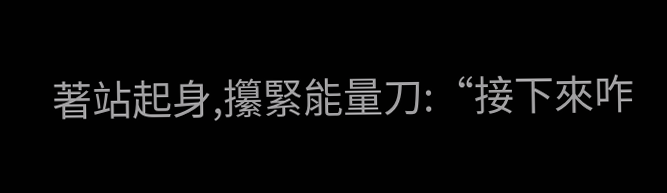著站起身,攥緊能量刀:“接下來咋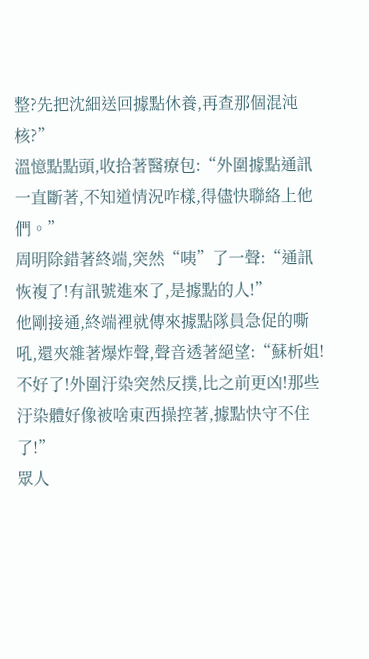整?先把沈細送回據點休養,再查那個混沌核?”
溫憶點點頭,收拾著醫療包:“外圍據點通訊一直斷著,不知道情況咋樣,得儘快聯絡上他們。”
周明除錯著終端,突然“咦”了一聲:“通訊恢複了!有訊號進來了,是據點的人!”
他剛接通,終端裡就傳來據點隊員急促的嘶吼,還夾雜著爆炸聲,聲音透著絕望:“蘇析姐!不好了!外圍汙染突然反撲,比之前更凶!那些汙染體好像被啥東西操控著,據點快守不住了!”
眾人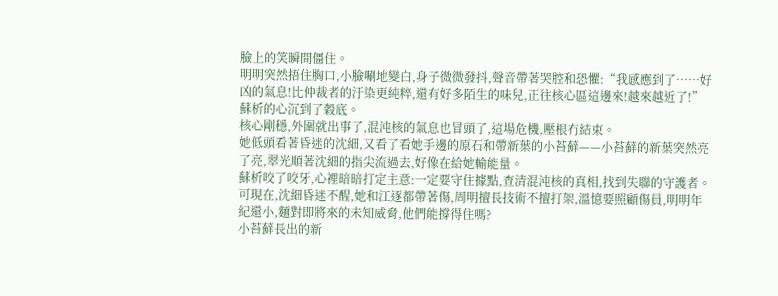臉上的笑瞬間僵住。
明明突然捂住胸口,小臉唰地變白,身子微微發抖,聲音帶著哭腔和恐懼:“我感應到了……好凶的氣息!比仲裁者的汙染更純粹,還有好多陌生的味兒,正往核心區這邊來!越來越近了!”
蘇析的心沉到了穀底。
核心剛穩,外圍就出事了,混沌核的氣息也冒頭了,這場危機,壓根冇結束。
她低頭看著昏迷的沈細,又看了看她手邊的原石和帶新葉的小苔蘚——小苔蘚的新葉突然亮了亮,翠光順著沈細的指尖流過去,好像在給她輸能量。
蘇析咬了咬牙,心裡暗暗打定主意:一定要守住據點,查清混沌核的真相,找到失聯的守護者。
可現在,沈細昏迷不醒,她和江逐都帶著傷,周明擅長技術不擅打架,溫憶要照顧傷員,明明年紀還小,麵對即將來的未知威脅,他們能撐得住嗎?
小苔蘚長出的新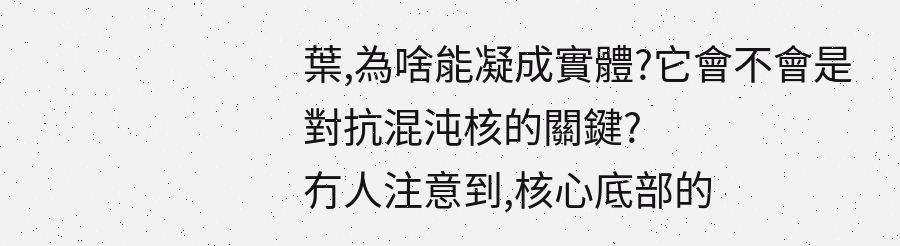葉,為啥能凝成實體?它會不會是對抗混沌核的關鍵?
冇人注意到,核心底部的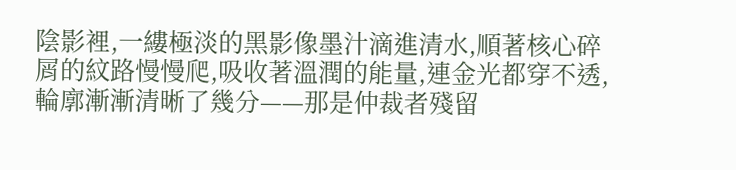陰影裡,一縷極淡的黑影像墨汁滴進清水,順著核心碎屑的紋路慢慢爬,吸收著溫潤的能量,連金光都穿不透,輪廓漸漸清晰了幾分——那是仲裁者殘留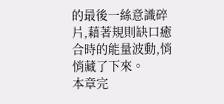的最後一絲意識碎片,藉著規則缺口癒合時的能量波動,悄悄藏了下來。
本章完